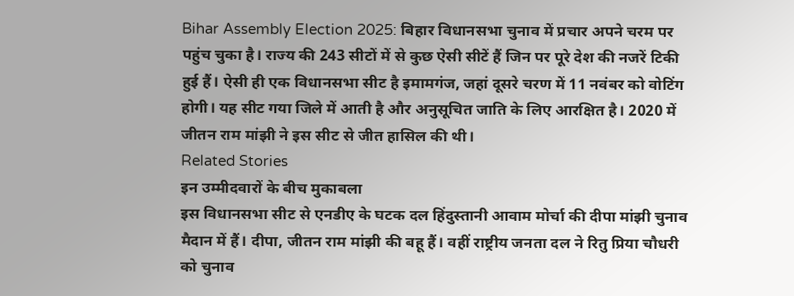Bihar Assembly Election 2025: बिहार विधानसभा चुनाव में प्रचार अपने चरम पर पहुंच चुका है। राज्य की 243 सीटों में से कुछ ऐसी सीटें हैं जिन पर पूरे देश की नजरें टिकी हुई हैं। ऐसी ही एक विधानसभा सीट है इमामगंज, जहां दूसरे चरण में 11 नवंबर को वोटिंग होगी। यह सीट गया जिले में आती है और अनुसूचित जाति के लिए आरक्षित है। 2020 में जीतन राम मांझी ने इस सीट से जीत हासिल की थी।
Related Stories
इन उम्मीदवारों के बीच मुकाबला
इस विधानसभा सीट से एनडीए के घटक दल हिंदुस्तानी आवाम मोर्चा की दीपा मांझी चुनाव मैदान में हैं। दीपा, जीतन राम मांझी की बहू हैं। वहीं राष्ट्रीय जनता दल ने रितु प्रिया चौधरी को चुनाव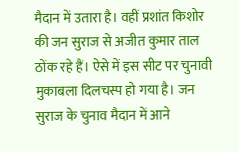मैदान में उतारा है। वहीं प्रशांत किशोर की जन सुराज से अजीत कुमार ताल ठोंक रहे हैं। ऐसे में इस सीट पर चुनावी मुकाबला दिलचस्प हो गया है। जन सुराज के चुनाव मैदान में आने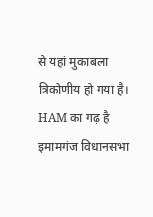से यहां मुकाबला त्रिकोणीय हो गया है।
HAM का गढ़ है इमामगंज विधानसभा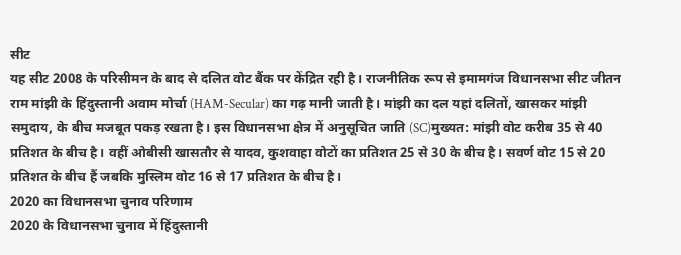सीट
यह सीट 2008 के परिसीमन के बाद से दलित वोट बैंक पर केंद्रित रही है। राजनीतिक रूप से इमामगंज विधानसभा सीट जीतन राम मांझी के हिंदुस्तानी अवाम मोर्चा (HAM-Secular) का गढ़ मानी जाती है। मांझी का दल यहां दलितों, खासकर मांझी समुदाय, के बीच मजबूत पकड़ रखता है। इस विधानसभा क्षेत्र में अनुसूचित जाति (SC)मुख्यत: मांझी वोट करीब 35 से 40 प्रतिशत के बीच है। वहीं ओबीसी खासतौर से यादव, कुशवाहा वोटों का प्रतिशत 25 से 30 के बीच है। सवर्ण वोट 15 से 20 प्रतिशत के बीच हैं जबकि मुस्लिम वोट 16 से 17 प्रतिशत के बीच है।
2020 का विधानसभा चुनाव परिणाम
2020 के विधानसभा चुनाव में हिंदुस्तानी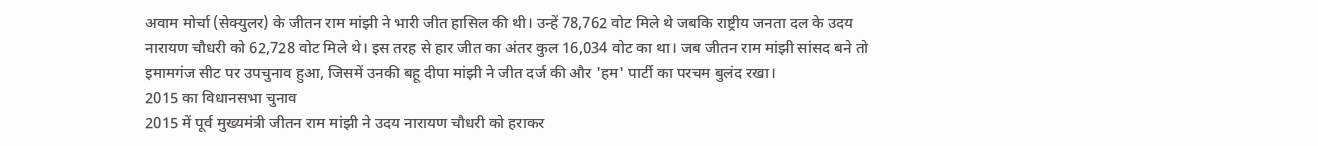अवाम मोर्चा (सेक्युलर) के जीतन राम मांझी ने भारी जीत हासिल की थी। उन्हें 78,762 वोट मिले थे जबकि राष्ट्रीय जनता दल के उदय नारायण चौधरी को 62,728 वोट मिले थे। इस तरह से हार जीत का अंतर कुल 16,034 वोट का था। जब जीतन राम मांझी सांसद बने तो इमामगंज सीट पर उपचुनाव हुआ, जिसमें उनकी बहू दीपा मांझी ने जीत दर्ज की और 'हम' पार्टी का परचम बुलंद रखा।
2015 का विधानसभा चुनाव
2015 में पूर्व मुख्यमंत्री जीतन राम मांझी ने उदय नारायण चौधरी को हराकर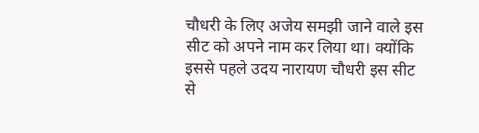चौधरी के लिए अजेय समझी जाने वाले इस सीट को अपने नाम कर लिया था। क्योंकि इससे पहले उदय नारायण चौधरी इस सीट से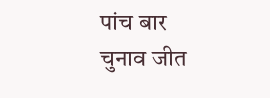पांच बार चुनाव जीत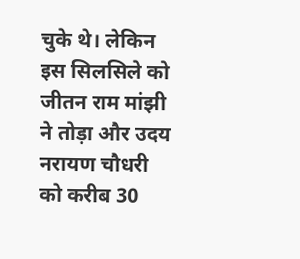चुके थे। लेकिन इस सिलसिले को जीतन राम मांझी ने तोड़ा और उदय नरायण चौधरी को करीब 30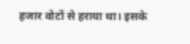हजार वोटों से हराया था। इसके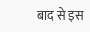बाद से इस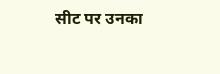सीट पर उनका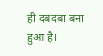ही दबदबा बना हुआ है।